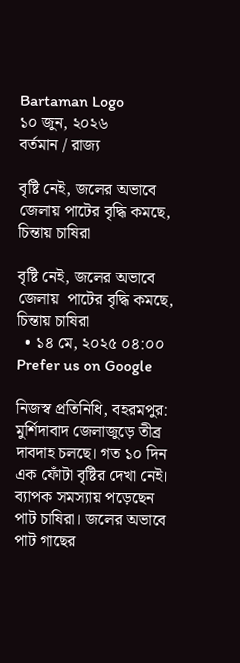Bartaman Logo
১০ জুন, ২০২৬
বর্তমান / রাজ্য

বৃষ্টি নেই, জলের অভাবে জেলায় পাটের বৃদ্ধি কমছে, চিন্তায় চাষিরা

বৃষ্টি নেই, জলের অভাবে জেলায়  পাটের বৃদ্ধি কমছে, চিন্তায় চাষিরা
  • ১৪ মে, ২০২৫ ০৪:০০
Prefer us on Google

নিজস্ব প্রতিনিধি, বহরমপুর: মুর্শিদাবাদ জেলাজুড়ে তীব্র দাবদাহ চলছে। গত ১০ দিন এক ফোঁটা বৃষ্টির দেখা নেই। ব্যাপক সমস্যায় পড়েছেন পাট চাষিরা। জলের অভাবে পাট গাছের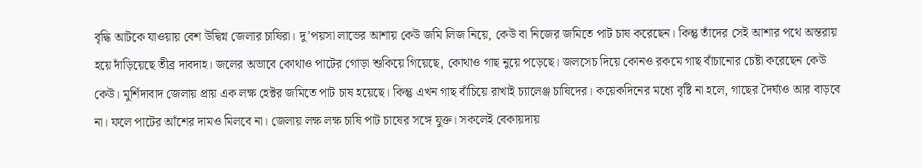বৃদ্ধি আটকে যাওয়ায় বেশ উদ্বিগ্ন জেলার চাষিরা। দু’পয়সা লাভের আশায় কেউ জমি লিজ নিয়ে, কেউ বা নিজের জমিতে পাট চাষ করেছেন। কিন্তু তাঁদের সেই আশার পথে অন্তরায় হয়ে দাঁড়িয়েছে তীব্র দাবদাহ। জলের অভাবে কোথাও পাটের গোড়া শুকিয়ে গিয়েছে, কোথাও গাছ নুয়ে পড়েছে। জলসেচ দিয়ে কোনও রকমে গাছ বাঁচানোর চেষ্টা করেছেন কেউ কেউ। মুর্শিদাবাদ জেলায় প্রায় এক লক্ষ হেক্টর জমিতে পাট চাষ হয়েছে। কিন্তু এখন গাছ বাঁচিয়ে রাখাই চ্যালেঞ্জ চাষিদের। কয়েকদিনের মধ্যে বৃষ্টি না হলে, গাছের দৈর্ঘ্যও আর বাড়বে না। ফলে পাটের আঁশের দামও মিলবে না। জেলায় লক্ষ লক্ষ চাষি পাট চাষের সঙ্গে যুক্ত। সকলেই বেকায়দায়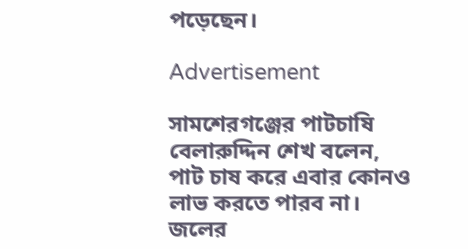পড়েছেন।

Advertisement

সামশেরগঞ্জের পাটচাষি বেলারুদ্দিন শেখ বলেন, পাট চাষ করে এবার কোনও লাভ করতে পারব না। জলের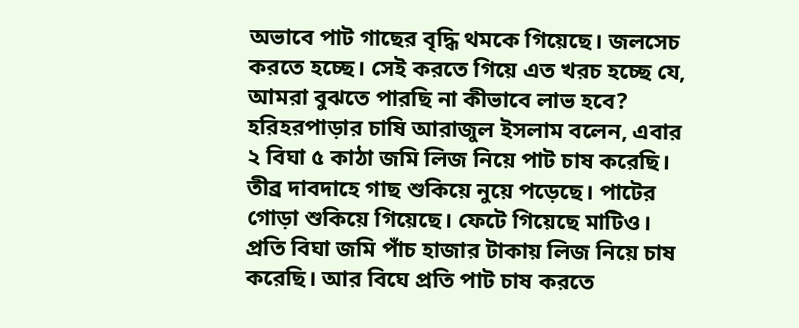অভাবে পাট গাছের বৃদ্ধি থমকে গিয়েছে। জলসেচ করতে হচ্ছে। সেই করতে গিয়ে এত খরচ হচ্ছে যে, আমরা বুঝতে পারছি না কীভাবে লাভ হবে? হরিহরপাড়ার চাষি আরাজুল ইসলাম বলেন, এবার ২ বিঘা ৫ কাঠা জমি লিজ নিয়ে পাট চাষ করেছি। তীব্র দাবদাহে গাছ শুকিয়ে নুয়ে পড়েছে। পাটের গোড়া শুকিয়ে গিয়েছে। ফেটে গিয়েছে মাটিও। প্রতি বিঘা জমি পাঁচ হাজার টাকায় লিজ নিয়ে চাষ করেছি। আর বিঘে প্রতি পাট চাষ করতে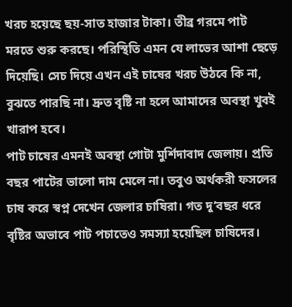খরচ হয়েছে ছয়-সাত হাজার টাকা। তীব্র গরমে পাট মরতে শুরু করছে। পরিস্থিতি এমন যে লাভের আশা ছেড়ে দিয়েছি। সেচ দিয়ে এখন এই চাষের খরচ উঠবে কি না, বুঝতে পারছি না। দ্রুত বৃষ্টি না হলে আমাদের অবস্থা খুবই খারাপ হবে।
পাট চাষের এমনই অবস্থা গোটা মুর্শিদাবাদ জেলায়। প্রতি বছর পাটের ভালো দাম মেলে না। তবুও অর্থকরী ফসলের চাষ করে স্বপ্ন দেখেন জেলার চাষিরা। গত দু’বছর ধরে বৃষ্টির অভাবে পাট পচাতেও সমস্যা হয়েছিল চাষিদের।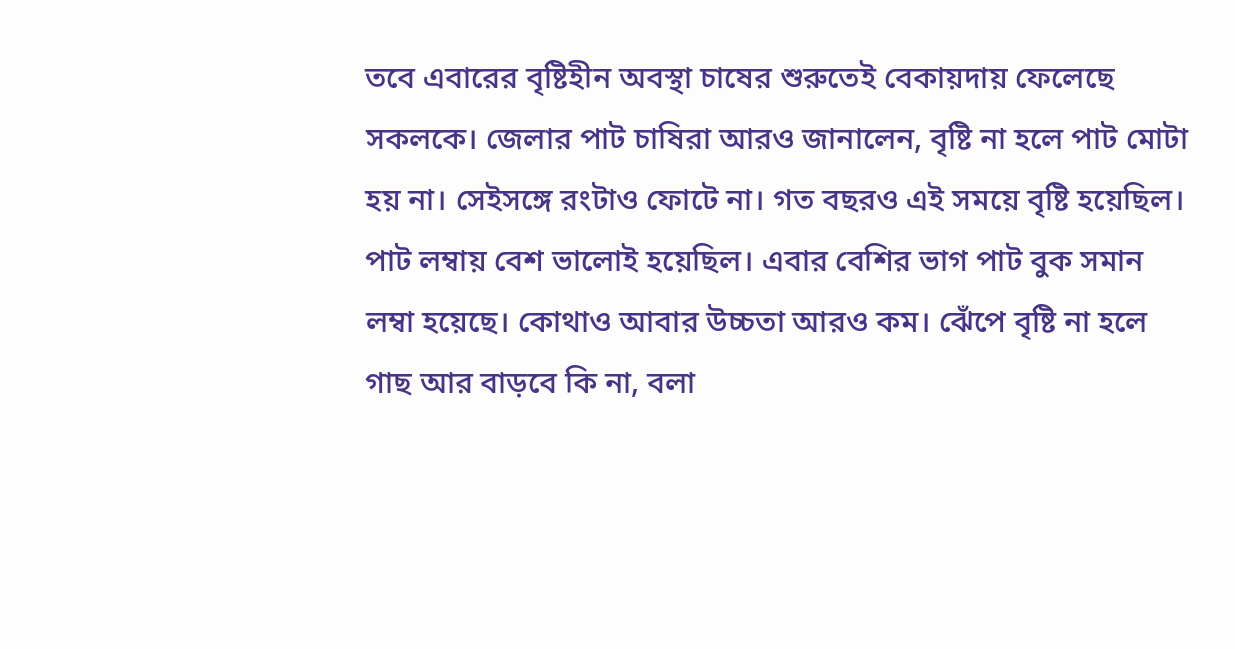তবে এবারের বৃষ্টিহীন অবস্থা চাষের শুরুতেই বেকায়দায় ফেলেছে সকলকে। জেলার পাট চাষিরা আরও জানালেন, বৃষ্টি না হলে পাট মোটা হয় না। সেইসঙ্গে রংটাও ফোটে না। গত বছরও এই সময়ে বৃষ্টি হয়েছিল। পাট লম্বায় বেশ ভালোই হয়েছিল। এবার বেশির ভাগ পাট বুক সমান লম্বা হয়েছে। কোথাও আবার উচ্চতা আরও কম। ঝেঁপে বৃষ্টি না হলে গাছ আর বাড়বে কি না, বলা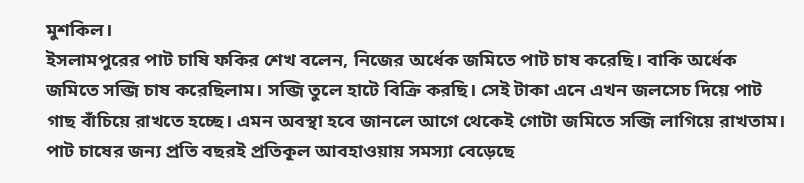মুশকিল।
ইসলামপুরের পাট চাষি ফকির শেখ বলেন, নিজের অর্ধেক জমিতে পাট চাষ করেছি। বাকি অর্ধেক জমিতে সব্জি চাষ করেছিলাম। সব্জি তুলে হাটে বিক্রি করছি। সেই টাকা এনে এখন জলসেচ দিয়ে পাট গাছ বাঁচিয়ে রাখতে হচ্ছে। এমন অবস্থা হবে জানলে আগে থেকেই গোটা জমিতে সব্জি লাগিয়ে রাখতাম। পাট চাষের জন্য প্রতি বছরই প্রতিকূল আবহাওয়ায় সমস্যা বেড়েছে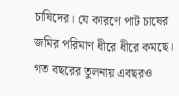চাষিদের। যে কারণে পাট চাষের জমির পরিমাণ ধীরে ধীরে কমছে। গত বছরের তুলনায় এবছরও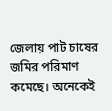জেলায় পাট চাষের জমির পরিমাণ কমেছে। অনেকেই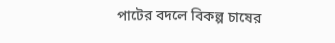পাটের বদলে বিকল্প চাষের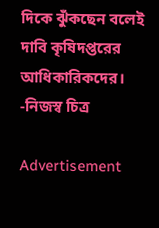দিকে ঝুঁকছেন বলেই দাবি কৃষিদপ্তরের আধিকারিকদের। -নিজস্ব চিত্র

Advertisement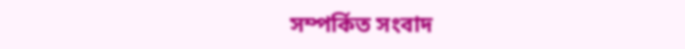সম্পর্কিত সংবাদ